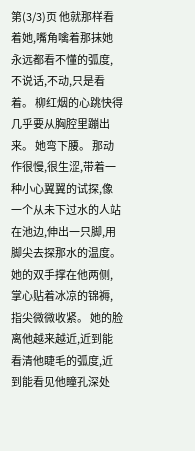第(3/3)页 他就那样看着她,嘴角噙着那抹她永远都看不懂的弧度,不说话,不动,只是看着。 柳红烟的心跳快得几乎要从胸腔里蹦出来。 她弯下腰。 那动作很慢,很生涩,带着一种小心翼翼的试探,像一个从未下过水的人站在池边,伸出一只脚,用脚尖去探那水的温度。 她的双手撑在他两侧,掌心贴着冰凉的锦褥,指尖微微收紧。 她的脸离他越来越近,近到能看清他睫毛的弧度,近到能看见他瞳孔深处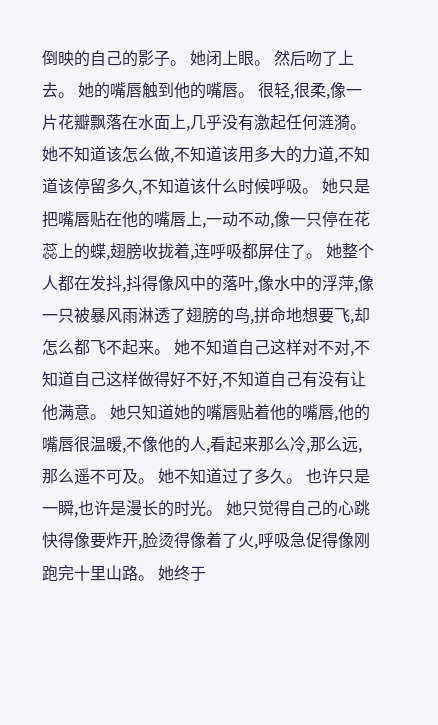倒映的自己的影子。 她闭上眼。 然后吻了上去。 她的嘴唇触到他的嘴唇。 很轻,很柔,像一片花瓣飘落在水面上,几乎没有激起任何涟漪。 她不知道该怎么做,不知道该用多大的力道,不知道该停留多久,不知道该什么时候呼吸。 她只是把嘴唇贴在他的嘴唇上,一动不动,像一只停在花蕊上的蝶,翅膀收拢着,连呼吸都屏住了。 她整个人都在发抖,抖得像风中的落叶,像水中的浮萍,像一只被暴风雨淋透了翅膀的鸟,拼命地想要飞,却怎么都飞不起来。 她不知道自己这样对不对,不知道自己这样做得好不好,不知道自己有没有让他满意。 她只知道她的嘴唇贴着他的嘴唇,他的嘴唇很温暖,不像他的人,看起来那么冷,那么远,那么遥不可及。 她不知道过了多久。 也许只是一瞬,也许是漫长的时光。 她只觉得自己的心跳快得像要炸开,脸烫得像着了火,呼吸急促得像刚跑完十里山路。 她终于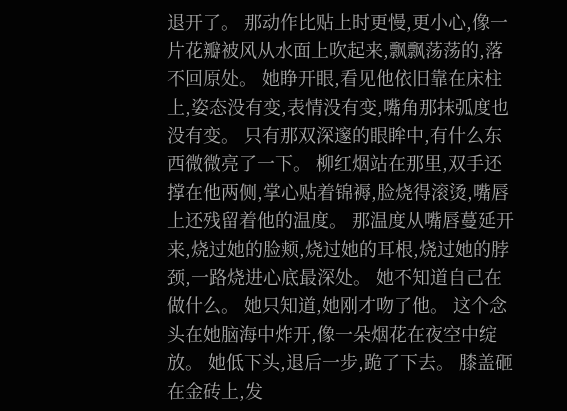退开了。 那动作比贴上时更慢,更小心,像一片花瓣被风从水面上吹起来,飘飘荡荡的,落不回原处。 她睁开眼,看见他依旧靠在床柱上,姿态没有变,表情没有变,嘴角那抹弧度也没有变。 只有那双深邃的眼眸中,有什么东西微微亮了一下。 柳红烟站在那里,双手还撑在他两侧,掌心贴着锦褥,脸烧得滚烫,嘴唇上还残留着他的温度。 那温度从嘴唇蔓延开来,烧过她的脸颊,烧过她的耳根,烧过她的脖颈,一路烧进心底最深处。 她不知道自己在做什么。 她只知道,她刚才吻了他。 这个念头在她脑海中炸开,像一朵烟花在夜空中绽放。 她低下头,退后一步,跪了下去。 膝盖砸在金砖上,发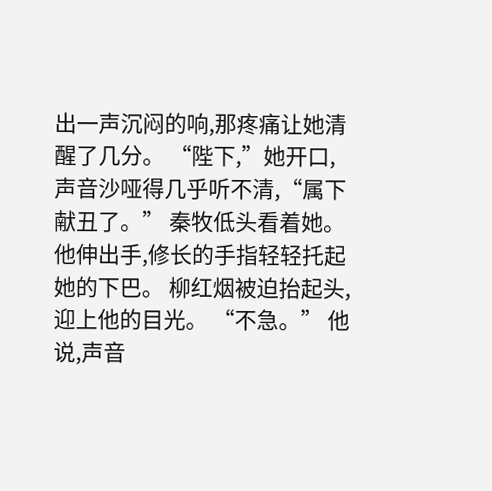出一声沉闷的响,那疼痛让她清醒了几分。 “陛下,”她开口,声音沙哑得几乎听不清,“属下献丑了。” 秦牧低头看着她。 他伸出手,修长的手指轻轻托起她的下巴。 柳红烟被迫抬起头,迎上他的目光。 “不急。” 他说,声音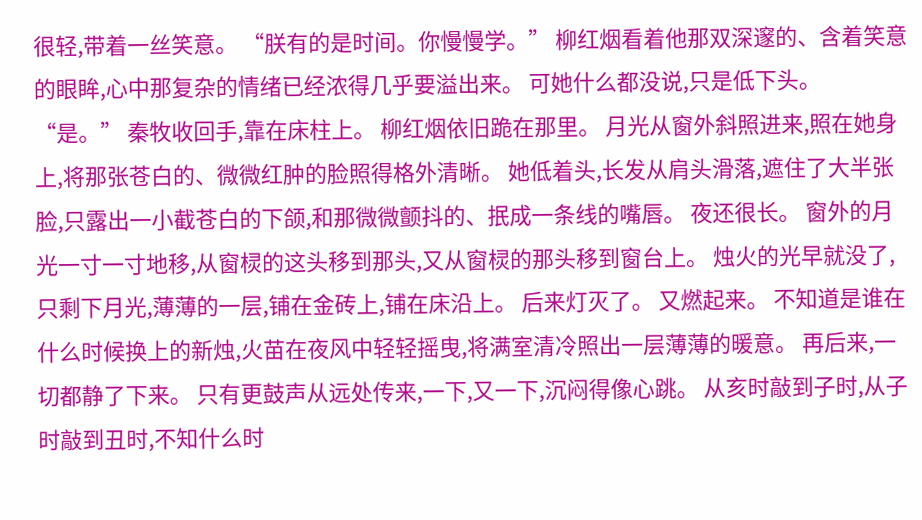很轻,带着一丝笑意。 “朕有的是时间。你慢慢学。” 柳红烟看着他那双深邃的、含着笑意的眼眸,心中那复杂的情绪已经浓得几乎要溢出来。 可她什么都没说,只是低下头。 “是。” 秦牧收回手,靠在床柱上。 柳红烟依旧跪在那里。 月光从窗外斜照进来,照在她身上,将那张苍白的、微微红肿的脸照得格外清晰。 她低着头,长发从肩头滑落,遮住了大半张脸,只露出一小截苍白的下颌,和那微微颤抖的、抿成一条线的嘴唇。 夜还很长。 窗外的月光一寸一寸地移,从窗棂的这头移到那头,又从窗棂的那头移到窗台上。 烛火的光早就没了,只剩下月光,薄薄的一层,铺在金砖上,铺在床沿上。 后来灯灭了。 又燃起来。 不知道是谁在什么时候换上的新烛,火苗在夜风中轻轻摇曳,将满室清冷照出一层薄薄的暖意。 再后来,一切都静了下来。 只有更鼓声从远处传来,一下,又一下,沉闷得像心跳。 从亥时敲到子时,从子时敲到丑时,不知什么时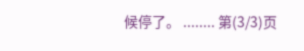候停了。 ........ 第(3/3)页